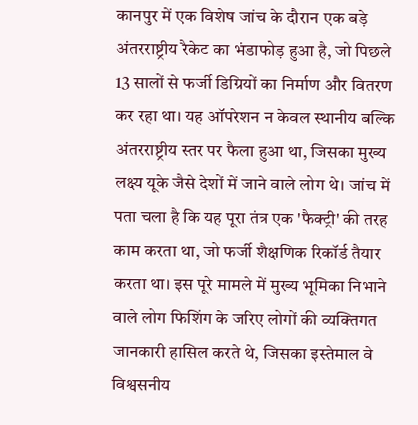कानपुर में एक विशेष जांच के दौरान एक बड़े अंतरराष्ट्रीय रैकेट का भंडाफोड़ हुआ है, जो पिछले 13 सालों से फर्जी डिग्रियों का निर्माण और वितरण कर रहा था। यह ऑपरेशन न केवल स्थानीय बल्कि अंतरराष्ट्रीय स्तर पर फैला हुआ था, जिसका मुख्य लक्ष्य यूके जैसे देशों में जाने वाले लोग थे। जांच में पता चला है कि यह पूरा तंत्र एक 'फैक्ट्री' की तरह काम करता था, जो फर्जी शैक्षणिक रिकॉर्ड तैयार करता था। इस पूरे मामले में मुख्य भूमिका निभाने वाले लोग फिशिंग के जरिए लोगों की व्यक्तिगत जानकारी हासिल करते थे, जिसका इस्तेमाल वे विश्वसनीय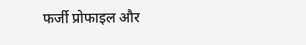फर्जी प्रोफाइल और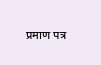प्रमाण पत्र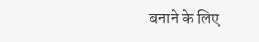बनाने के लिए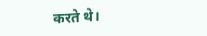करते थे।